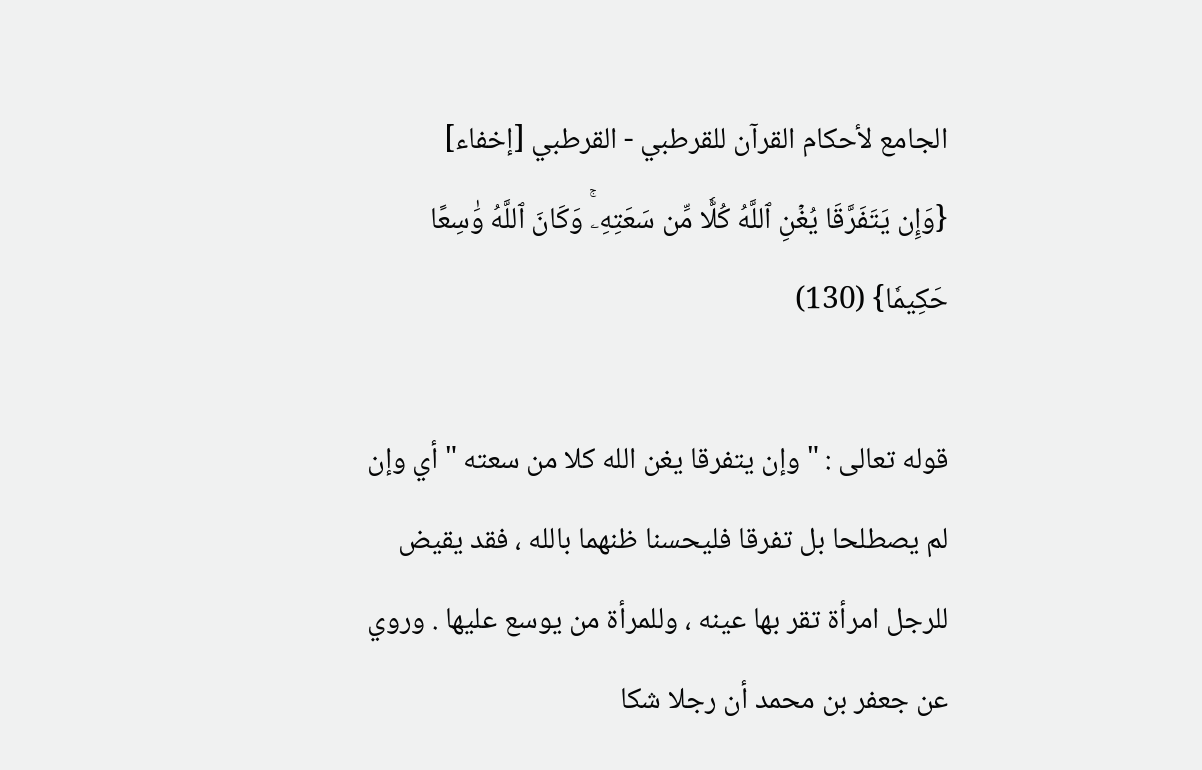الجامع لأحكام القرآن للقرطبي - القرطبي [إخفاء]
{وَإِن يَتَفَرَّقَا يُغۡنِ ٱللَّهُ كُلّٗا مِّن سَعَتِهِۦۚ وَكَانَ ٱللَّهُ وَٰسِعًا حَكِيمٗا} (130)

قوله تعالى : " وإن يتفرقا يغن الله كلا من سعته " أي وإن لم يصطلحا بل تفرقا فليحسنا ظنهما بالله ، فقد يقيض للرجل امرأة تقر بها عينه ، وللمرأة من يوسع عليها . وروي عن جعفر بن محمد أن رجلا شكا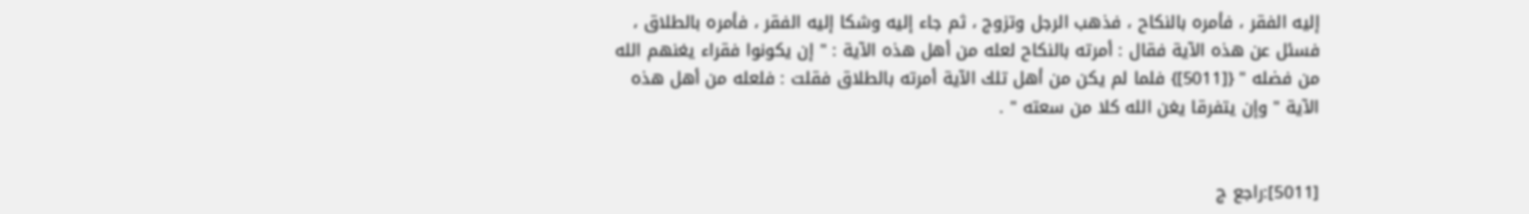إليه الفقر ، فأمره بالنكاح ، فذهب الرجل وتزوج ، ثم جاء إليه وشكا إليه الفقر ، فأمره بالطلاق ، فسئل عن هذه الآية فقال : أمرته بالنكاح لعله من أهل هذه الآية : " إن يكونوا فقراء يغنهم الله من فضله " {[5011]} فلما لم يكن من أهل تلك الآية أمرته بالطلاق فقلت : فلعله من أهل هذه الآية " وإن يتفرقا يغن الله كلا من سعته " .


[5011]:راجع ج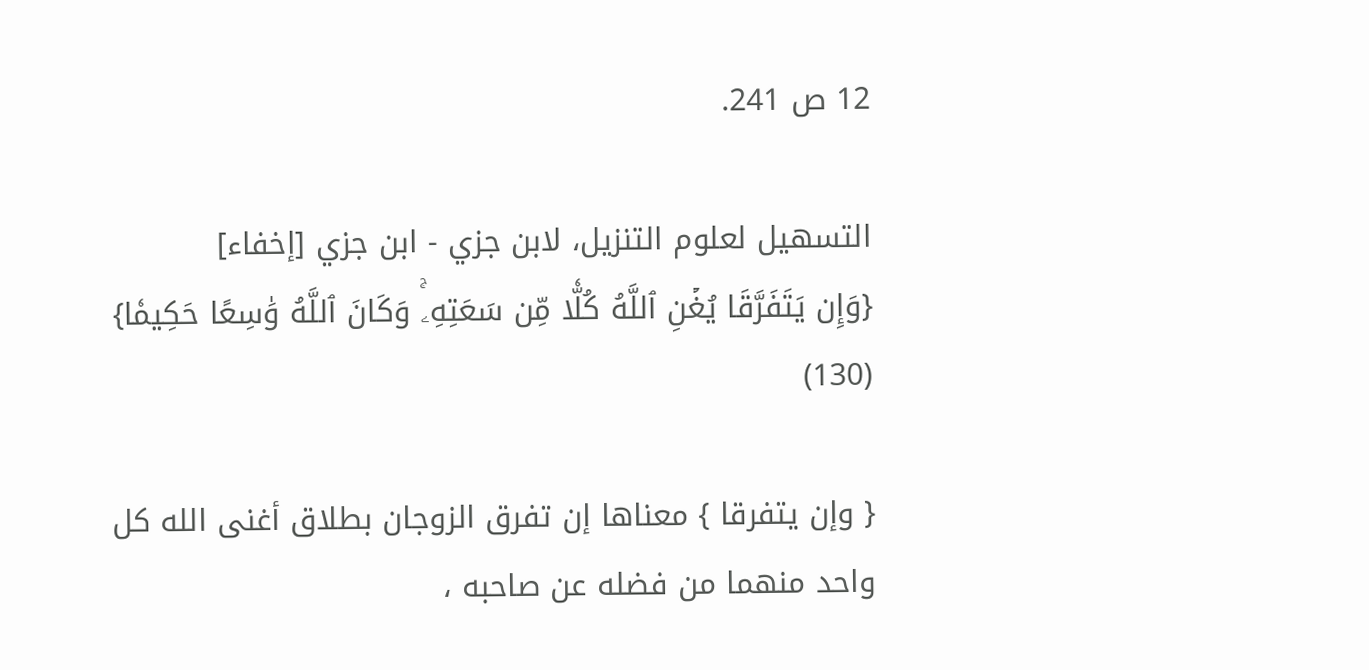12 ص 241.

التسهيل لعلوم التنزيل، لابن جزي - ابن جزي [إخفاء]
{وَإِن يَتَفَرَّقَا يُغۡنِ ٱللَّهُ كُلّٗا مِّن سَعَتِهِۦۚ وَكَانَ ٱللَّهُ وَٰسِعًا حَكِيمٗا} (130)

{ وإن يتفرقا } معناها إن تفرق الزوجان بطلاق أغنى الله كل واحد منهما من فضله عن صاحبه ،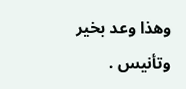وهذا وعد بخير وتأنيس .